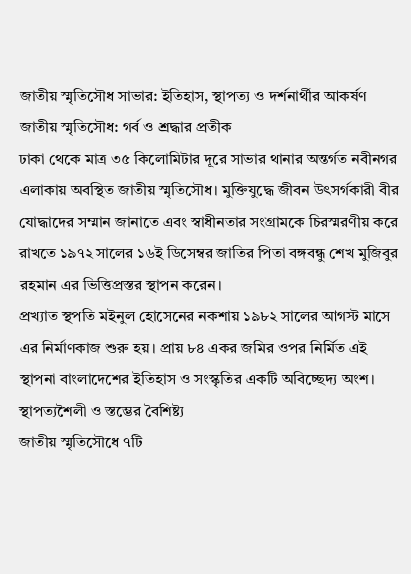জাতীয় স্মৃতিসৌধ সাভার: ইতিহাস, স্থাপত্য ও দর্শনার্থীর আকর্ষণ
জাতীয় স্মৃতিসৌধ: গর্ব ও শ্রদ্ধার প্রতীক
ঢাকা থেকে মাত্র ৩৫ কিলোমিটার দূরে সাভার থানার অন্তর্গত নবীনগর এলাকায় অবস্থিত জাতীয় স্মৃতিসৌধ। মুক্তিযুদ্ধে জীবন উৎসর্গকারী বীর যোদ্ধাদের সম্মান জানাতে এবং স্বাধীনতার সংগ্রামকে চিরস্মরণীয় করে রাখতে ১৯৭২ সালের ১৬ই ডিসেম্বর জাতির পিতা বঙ্গবন্ধু শেখ মুজিবুর রহমান এর ভিত্তিপ্রস্তর স্থাপন করেন।
প্রখ্যাত স্থপতি মইনুল হোসেনের নকশায় ১৯৮২ সালের আগস্ট মাসে এর নির্মাণকাজ শুরু হয়। প্রায় ৮৪ একর জমির ওপর নির্মিত এই স্থাপনা বাংলাদেশের ইতিহাস ও সংস্কৃতির একটি অবিচ্ছেদ্য অংশ।
স্থাপত্যশৈলী ও স্তম্ভের বৈশিষ্ট্য
জাতীয় স্মৃতিসৌধে ৭টি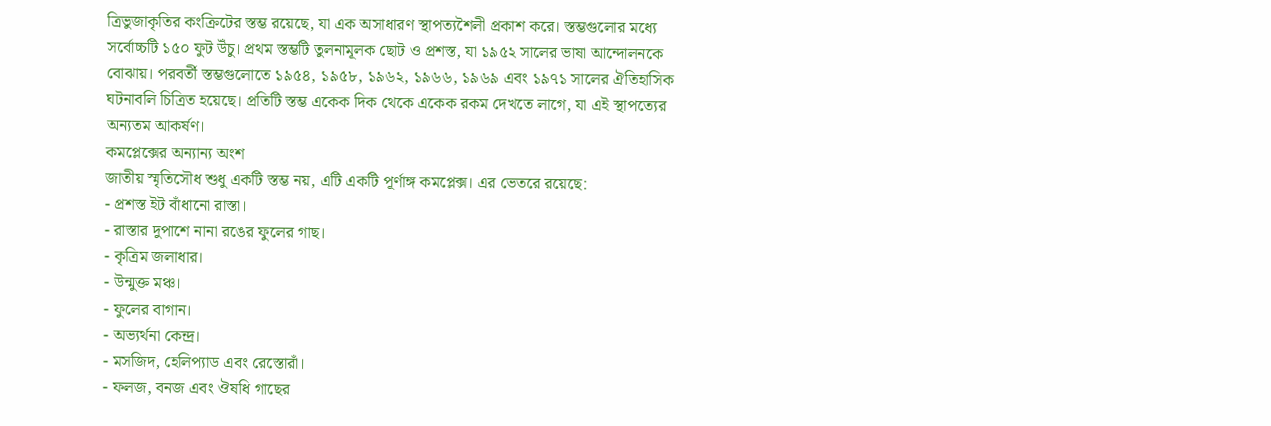ত্রিভুজাকৃতির কংক্রিটের স্তম্ভ রয়েছে, যা এক অসাধারণ স্থাপত্যশৈলী প্রকাশ করে। স্তম্ভগুলোর মধ্যে সর্বোচ্চটি ১৫০ ফুট উঁচু। প্রথম স্তম্ভটি তুলনামূলক ছোট ও প্রশস্ত, যা ১৯৫২ সালের ভাষা আন্দোলনকে বোঝায়। পরবর্তী স্তম্ভগুলোতে ১৯৫৪, ১৯৫৮, ১৯৬২, ১৯৬৬, ১৯৬৯ এবং ১৯৭১ সালের ঐতিহাসিক ঘটনাবলি চিত্রিত হয়েছে। প্রতিটি স্তম্ভ একেক দিক থেকে একেক রকম দেখতে লাগে, যা এই স্থাপত্যের অন্যতম আকর্ষণ।
কমপ্লেক্সের অন্যান্য অংশ
জাতীয় স্মৃতিসৌধ শুধু একটি স্তম্ভ নয়, এটি একটি পূর্ণাঙ্গ কমপ্লেক্স। এর ভেতরে রয়েছে:
- প্রশস্ত ইট বাঁধানো রাস্তা।
- রাস্তার দুপাশে নানা রঙের ফুলের গাছ।
- কৃত্রিম জলাধার।
- উন্মুক্ত মঞ্চ।
- ফুলের বাগান।
- অভ্যর্থনা কেন্দ্র।
- মসজিদ, হেলিপ্যাড এবং রেস্তোরাঁ।
- ফলজ, বনজ এবং ঔষধি গাছের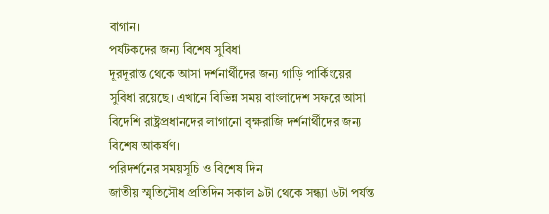বাগান।
পর্যটকদের জন্য বিশেষ সুবিধা
দূরদূরান্ত থেকে আসা দর্শনার্থীদের জন্য গাড়ি পার্কিংয়ের সুবিধা রয়েছে। এখানে বিভিন্ন সময় বাংলাদেশ সফরে আসা বিদেশি রাষ্ট্রপ্রধানদের লাগানো বৃক্ষরাজি দর্শনার্থীদের জন্য বিশেষ আকর্ষণ।
পরিদর্শনের সময়সূচি ও বিশেষ দিন
জাতীয় স্মৃতিসৌধ প্রতিদিন সকাল ৯টা থেকে সন্ধ্যা ৬টা পর্যন্ত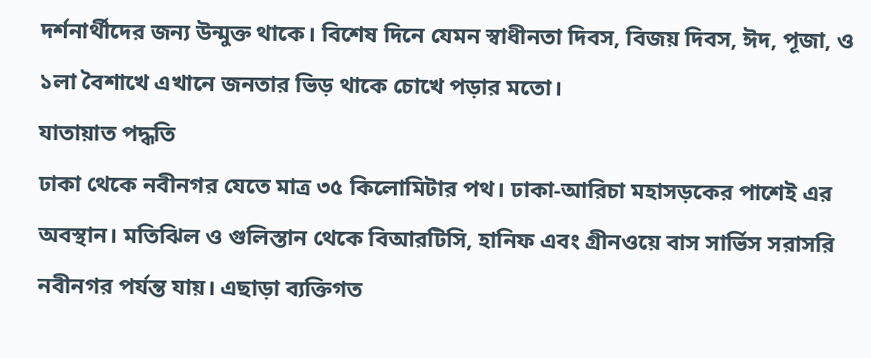দর্শনার্থীদের জন্য উন্মুক্ত থাকে। বিশেষ দিনে যেমন স্বাধীনতা দিবস, বিজয় দিবস, ঈদ, পূজা, ও ১লা বৈশাখে এখানে জনতার ভিড় থাকে চোখে পড়ার মতো।
যাতায়াত পদ্ধতি
ঢাকা থেকে নবীনগর যেতে মাত্র ৩৫ কিলোমিটার পথ। ঢাকা-আরিচা মহাসড়কের পাশেই এর অবস্থান। মতিঝিল ও গুলিস্তান থেকে বিআরটিসি, হানিফ এবং গ্রীনওয়ে বাস সার্ভিস সরাসরি নবীনগর পর্যন্ত যায়। এছাড়া ব্যক্তিগত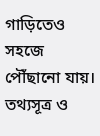গাড়িতেও সহজে পৌঁছানো যায়।
তথ্যসূত্র ও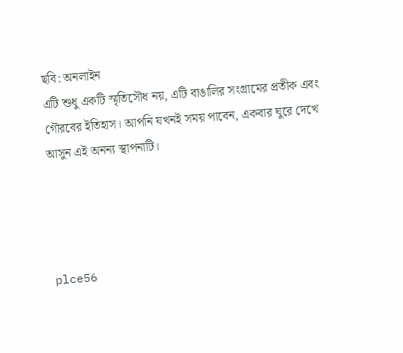ছবি: অনলাইন
এটি শুধু একটি স্মৃতিসৌধ নয়, এটি বাঙালির সংগ্রামের প্রতীক এবং গৌরবের ইতিহাস। আপনি যখনই সময় পাবেন, একবার ঘুরে দেখে আসুন এই অনন্য স্থাপনাটি।




plce56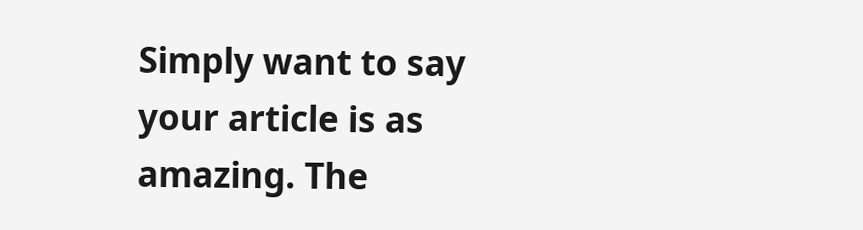Simply want to say your article is as amazing. The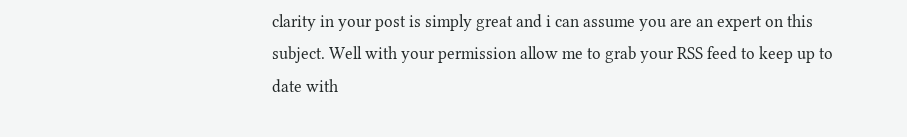clarity in your post is simply great and i can assume you are an expert on this subject. Well with your permission allow me to grab your RSS feed to keep up to date with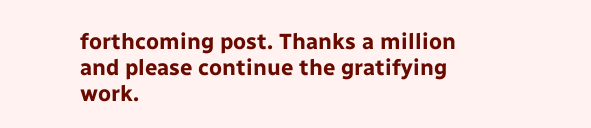forthcoming post. Thanks a million and please continue the gratifying work.